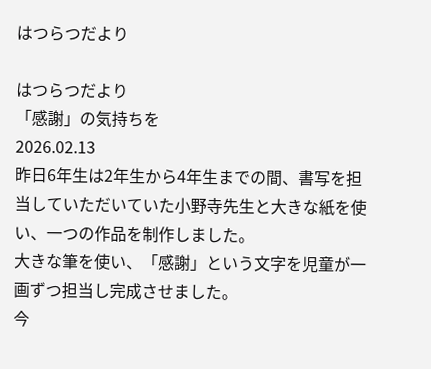はつらつだより

はつらつだより
「感謝」の気持ちを
2026.02.13
昨日6年生は2年生から4年生までの間、書写を担当していただいていた小野寺先生と大きな紙を使い、一つの作品を制作しました。
大きな筆を使い、「感謝」という文字を児童が一画ずつ担当し完成させました。
今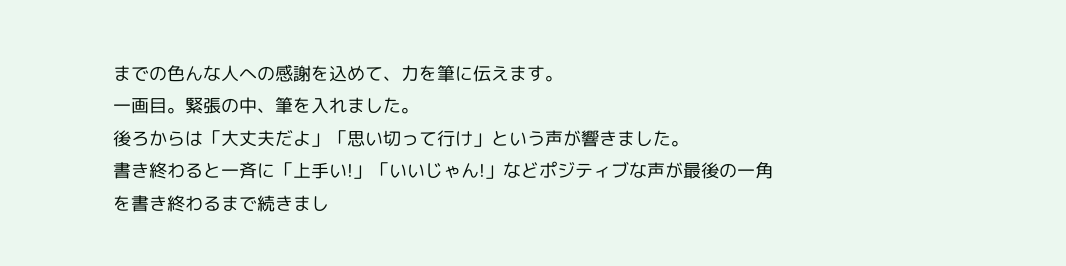までの色んな人への感謝を込めて、力を筆に伝えます。
一画目。緊張の中、筆を入れました。
後ろからは「大丈夫だよ」「思い切って行け」という声が響きました。
書き終わると一斉に「上手い!」「いいじゃん!」などポジティブな声が最後の一角を書き終わるまで続きまし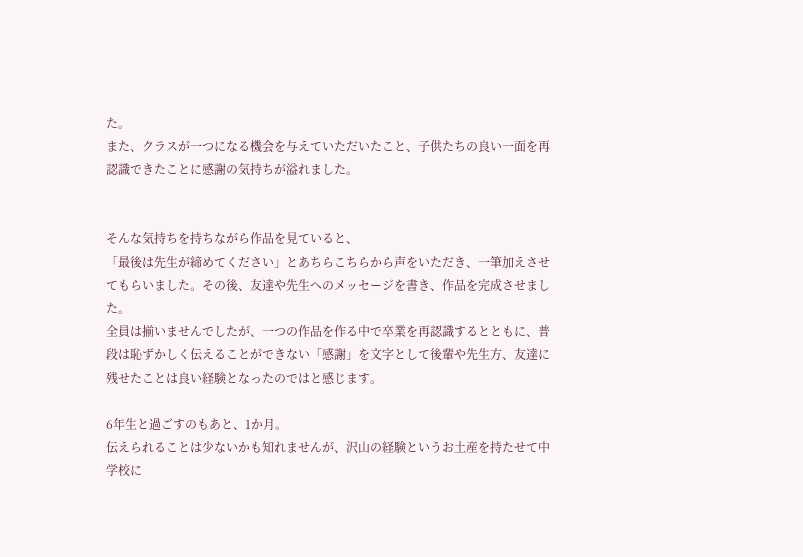た。
また、クラスが一つになる機会を与えていただいたこと、子供たちの良い一面を再認識できたことに感謝の気持ちが溢れました。


そんな気持ちを持ちながら作品を見ていると、
「最後は先生が締めてください」とあちらこちらから声をいただき、一筆加えさせてもらいました。その後、友達や先生へのメッセージを書き、作品を完成させました。
全員は揃いませんでしたが、一つの作品を作る中で卒業を再認識するとともに、普段は恥ずかしく伝えることができない「感謝」を文字として後輩や先生方、友達に残せたことは良い経験となったのではと感じます。

6年生と過ごすのもあと、1か月。
伝えられることは少ないかも知れませんが、沢山の経験というお土産を持たせて中学校に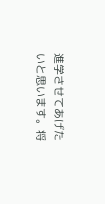進学させてあげたいと思います。将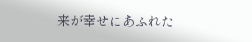来が幸せにあふれた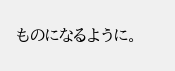ものになるように。